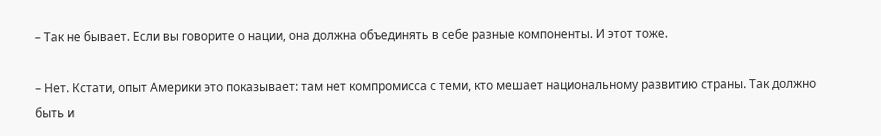– Так не бывает. Если вы говорите о нации, она должна объединять в себе разные компоненты. И этот тоже.

– Нет. Кстати, опыт Америки это показывает: там нет компромисса с теми, кто мешает национальному развитию страны. Так должно быть и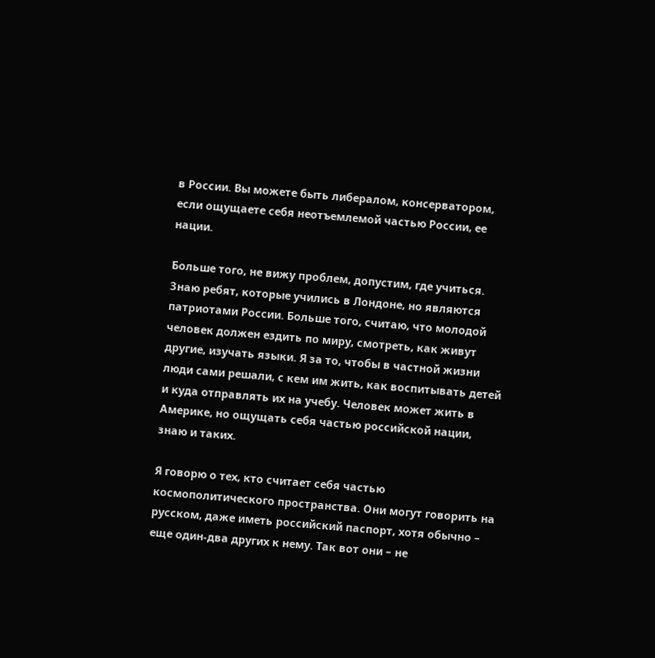в России. Вы можете быть либералом, консерватором, если ощущаете себя неотъемлемой частью России, ее нации.

Больше того, не вижу проблем, допустим, где учиться. Знаю ребят, которые учились в Лондоне, но являются патриотами России. Больше того, считаю, что молодой человек должен ездить по миру, смотреть, как живут другие, изучать языки. Я за то, чтобы в частной жизни люди сами решали, с кем им жить, как воспитывать детей и куда отправлять их на учебу. Человек может жить в Америке, но ощущать себя частью российской нации, знаю и таких.

Я говорю о тех, кто считает себя частью космополитического пространства. Они могут говорить на русском, даже иметь российский паспорт, хотя обычно – еще один-два других к нему. Так вот они – не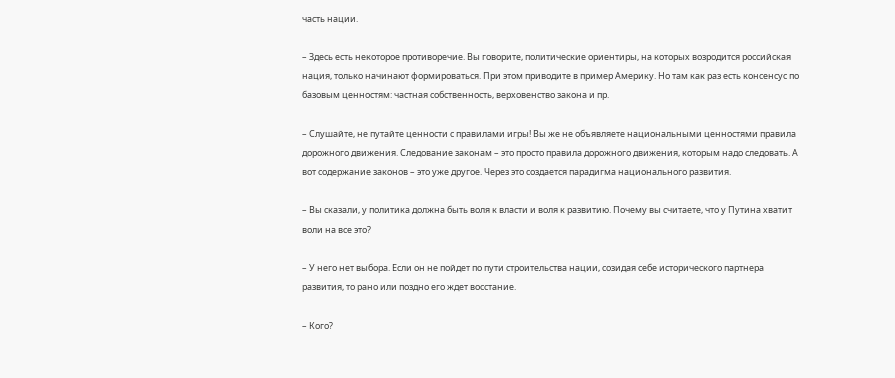часть нации.

– Здесь есть некоторое противоречие. Вы говорите, политические ориентиры, на которых возродится российская нация, только начинают формироваться. При этом приводите в пример Америку. Но там как раз есть консенсус по базовым ценностям: частная собственность, верховенство закона и пр.

– Слушайте, не путайте ценности с правилами игры! Вы же не объявляете национальными ценностями правила дорожного движения. Следование законам – это просто правила дорожного движения, которым надо следовать. А вот содержание законов – это уже другое. Через это создается парадигма национального развития.

– Вы сказали, у политика должна быть воля к власти и воля к развитию. Почему вы считаете, что у Путина хватит воли на все это?

– У него нет выбора. Если он не пойдет по пути строительства нации, созидая себе исторического партнера развития, то рано или поздно его ждет восстание.

– Кого?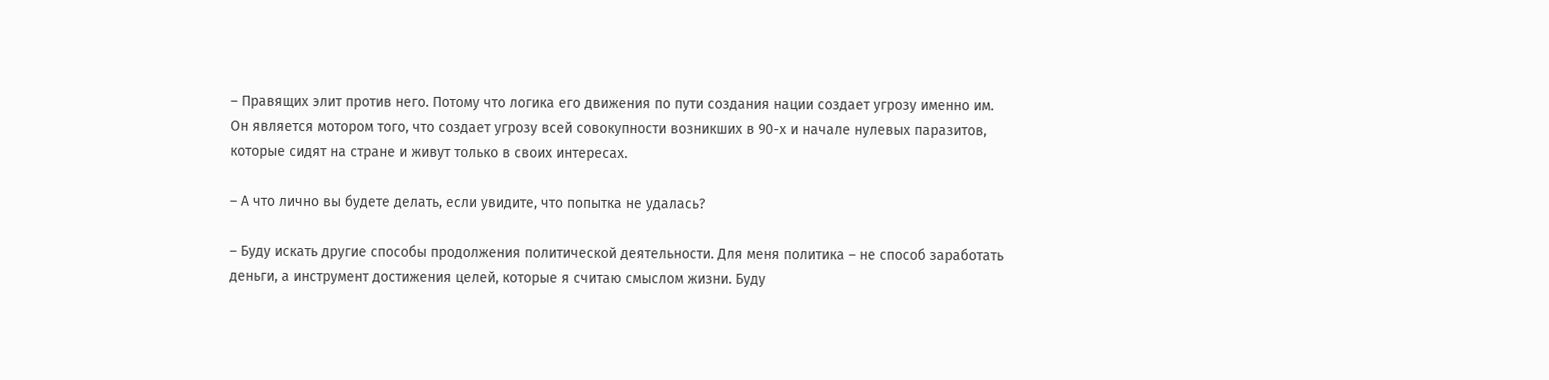– Правящих элит против него. Потому что логика его движения по пути создания нации создает угрозу именно им. Он является мотором того, что создает угрозу всей совокупности возникших в 90-х и начале нулевых паразитов, которые сидят на стране и живут только в своих интересах.

– А что лично вы будете делать, если увидите, что попытка не удалась?

– Буду искать другие способы продолжения политической деятельности. Для меня политика – не способ заработать деньги, а инструмент достижения целей, которые я считаю смыслом жизни. Буду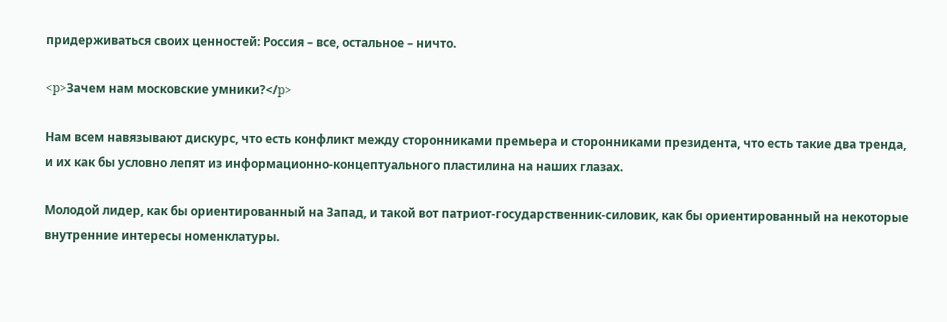придерживаться своих ценностей: Россия – все, остальное – ничто.

<p>Зачем нам московские умники?</p>

Нам всем навязывают дискурс, что есть конфликт между сторонниками премьера и сторонниками президента, что есть такие два тренда, и их как бы условно лепят из информационно-концептуального пластилина на наших глазах.

Молодой лидер, как бы ориентированный на Запад, и такой вот патриот-государственник-силовик, как бы ориентированный на некоторые внутренние интересы номенклатуры.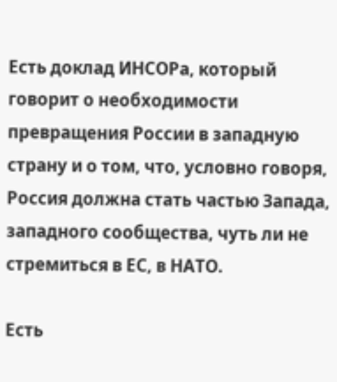Есть доклад ИНСОРа, который говорит о необходимости превращения России в западную страну и о том, что, условно говоря, Россия должна стать частью Запада, западного сообщества, чуть ли не стремиться в ЕС, в НАТО.

Есть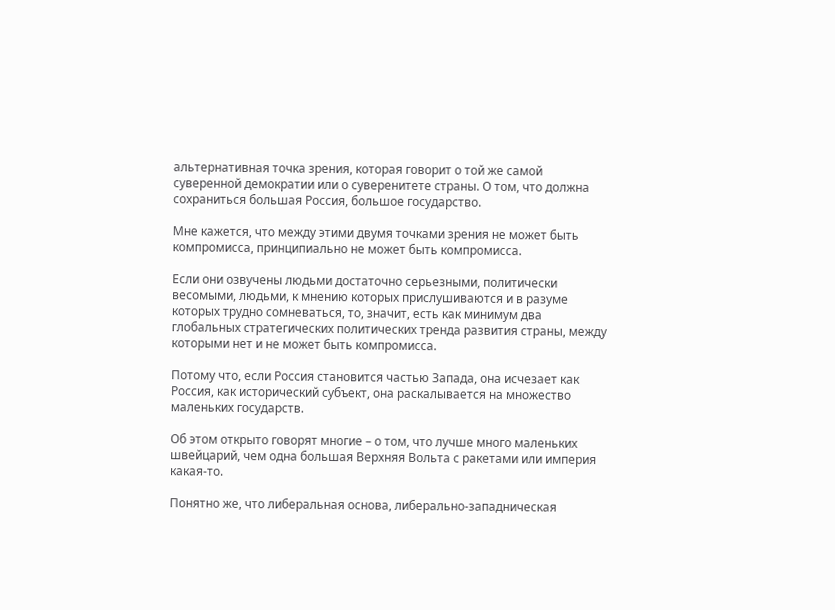альтернативная точка зрения, которая говорит о той же самой суверенной демократии или о суверенитете страны. О том, что должна сохраниться большая Россия, большое государство.

Мне кажется, что между этими двумя точками зрения не может быть компромисса, принципиально не может быть компромисса.

Если они озвучены людьми достаточно серьезными, политически весомыми, людьми, к мнению которых прислушиваются и в разуме которых трудно сомневаться, то, значит, есть как минимум два глобальных стратегических политических тренда развития страны, между которыми нет и не может быть компромисса.

Потому что, если Россия становится частью Запада, она исчезает как Россия, как исторический субъект, она раскалывается на множество маленьких государств.

Об этом открыто говорят многие – о том, что лучше много маленьких швейцарий, чем одна большая Верхняя Вольта с ракетами или империя какая-то.

Понятно же, что либеральная основа, либерально-западническая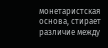монетаристская основа, стирает различие между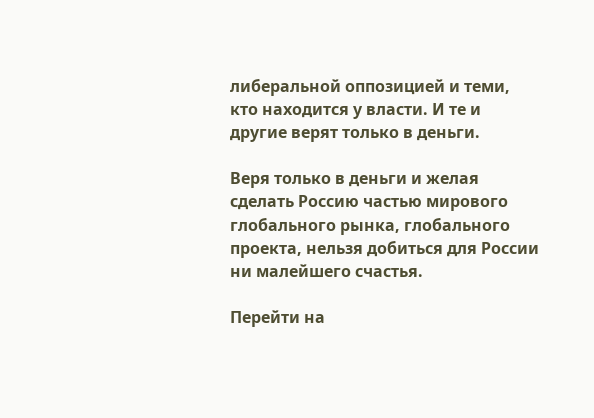либеральной оппозицией и теми, кто находится у власти. И те и другие верят только в деньги.

Веря только в деньги и желая сделать Россию частью мирового глобального рынка, глобального проекта, нельзя добиться для России ни малейшего счастья.

Перейти на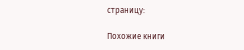страницу:

Похожие книги